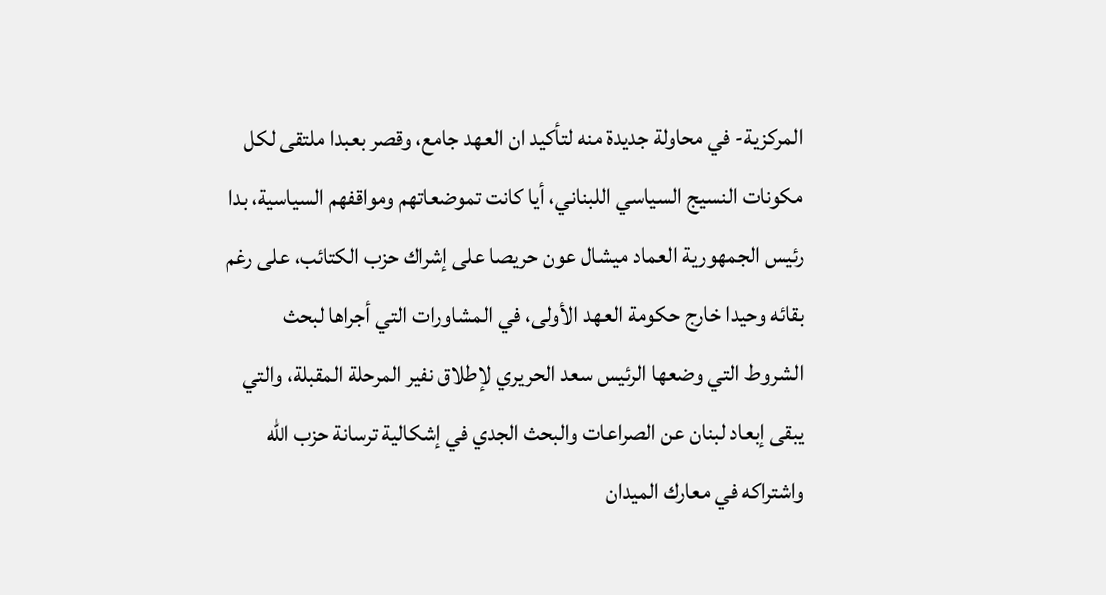المركزية- في محاولة جديدة منه لتأكيد ان العهد جامع، وقصر بعبدا ملتقى لكل مكونات النسيج السياسي اللبناني، أيا كانت تموضعاتهم ومواقفهم السياسية، بدا رئيس الجمهورية العماد ميشال عون حريصا على إشراك حزب الكتائب، على رغم بقائه وحيدا خارج حكومة العهد الأولى، في المشاورات التي أجراها لبحث الشروط التي وضعها الرئيس سعد الحريري لإطلاق نفير المرحلة المقبلة، والتي يبقى إبعاد لبنان عن الصراعات والبحث الجدي في إشكالية ترسانة حزب الله واشتراكه في معارك الميدان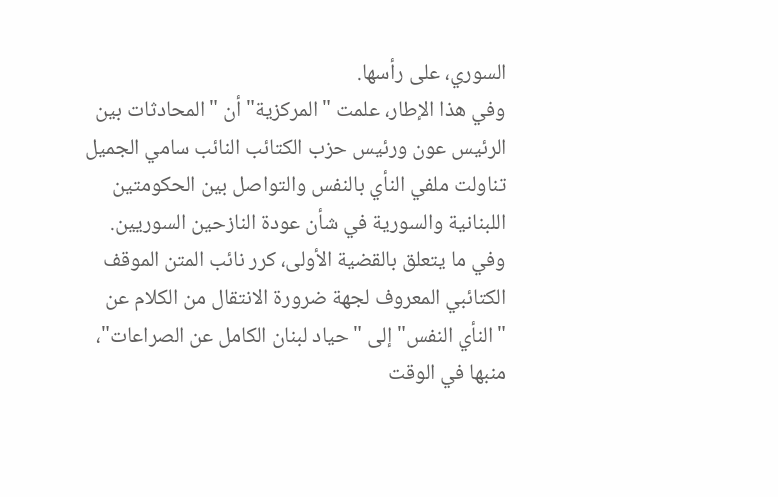السوري، على رأسها.
وفي هذا الإطار، علمت "المركزية" أن "المحادثات بين الرئيس عون ورئيس حزب الكتائب النائب سامي الجميل تناولت ملفي النأي بالنفس والتواصل بين الحكومتين اللبنانية والسورية في شأن عودة النازحين السوريين.
وفي ما يتعلق بالقضية الأولى، كرر نائب المتن الموقف الكتائبي المعروف لجهة ضرورة الانتقال من الكلام عن "النأي النفس" إلى "حياد لبنان الكامل عن الصراعات"، منبها في الوقت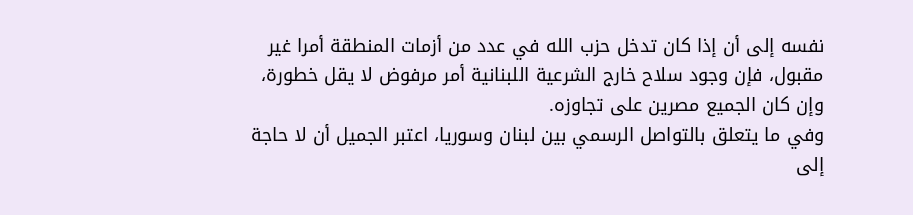نفسه إلى أن إذا كان تدخل حزب الله في عدد من أزمات المنطقة أمرا غير مقبول، فإن وجود سلاح خارج الشرعية اللبنانية أمر مرفوض لا يقل خطورة، وإن كان الجميع مصرين على تجاوزه.
وفي ما يتعلق بالتواصل الرسمي بين لبنان وسوريا، اعتبر الجميل أن لا حاجة إلى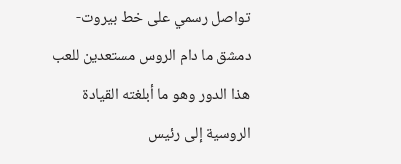تواصل رسمي على خط بيروت- دمشق ما دام الروس مستعدين للعب هذا الدور وهو ما أبلغته القيادة الروسية إلى رئيس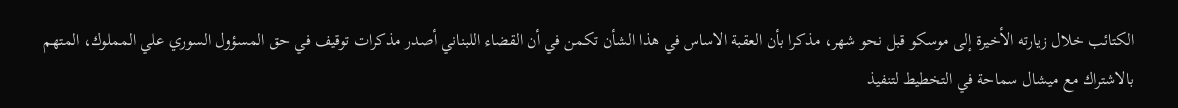الكتائب خلال زيارته الأخيرة إلى موسكو قبل نحو شهر، مذكرا بأن العقبة الاساس في هذا الشأن تكمن في أن القضاء اللبناني أصدر مذكرات توقيف في حق المسؤول السوري علي المملوك، المتهم بالاشتراك مع ميشال سماحة في التخطيط لتنفيذ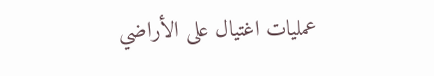عمليات اغتيال على الأراضي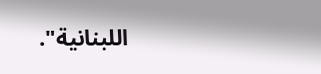اللبنانية".